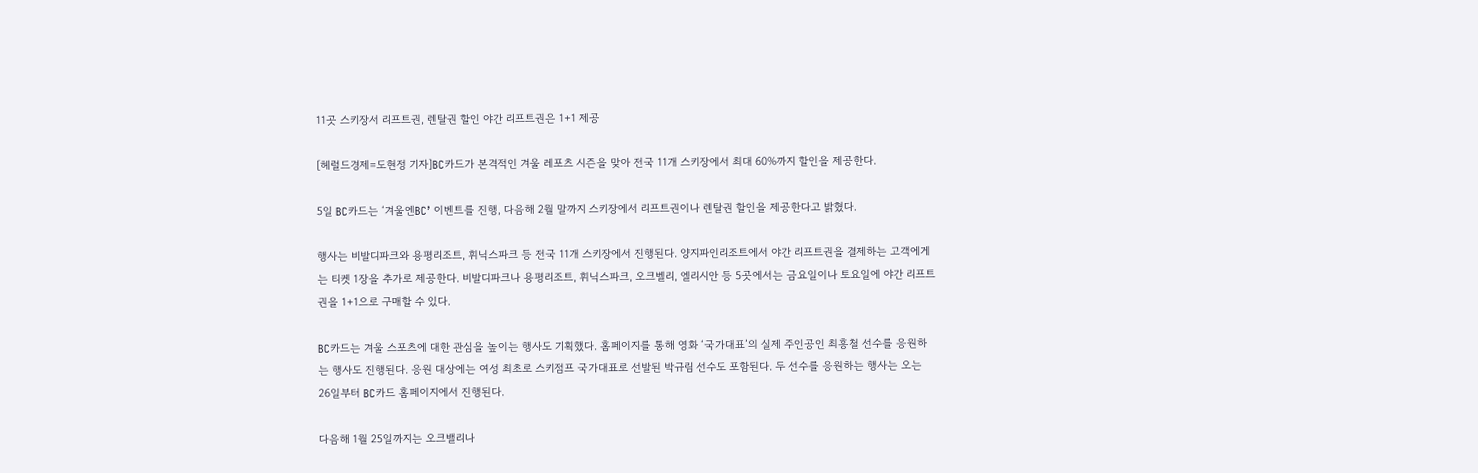11곳 스키장서 리프트권, 렌탈권 할인 야간 리프트권은 1+1 제공

[헤럴드경제=도현정 기자]BC카드가 본격적인 겨울 레포츠 시즌을 맞아 전국 11개 스키장에서 최대 60%까지 할인을 제공한다.

5일 BC카드는 ‘겨울엔BC’ 이벤트를 진행, 다음해 2월 말까지 스키장에서 리프트권이나 렌탈권 할인을 제공한다고 밝혔다.

행사는 비발디파크와 용평리조트, 휘닉스파크 등 전국 11개 스키장에서 진행된다. 양지파인리조트에서 야간 리프트권을 결제하는 고객에게는 티켓 1장을 추가로 제공한다. 비발디파크나 용평리조트, 휘닉스파크, 오크벨리, 엘리시안 등 5곳에서는 금요일이나 토요일에 야간 리프트권을 1+1으로 구매할 수 있다.

BC카드는 겨울 스포츠에 대한 관심을 높이는 행사도 기획했다. 홈페이지를 통해 영화 ‘국가대표’의 실제 주인공인 최흥철 선수를 응원하는 행사도 진행된다. 응원 대상에는 여성 최초로 스키점프 국가대표로 선발된 박규림 선수도 포함된다. 두 선수를 응원하는 행사는 오는 26일부터 BC카드 홈페이지에서 진행된다.

다음해 1월 25일까지는 오크밸리나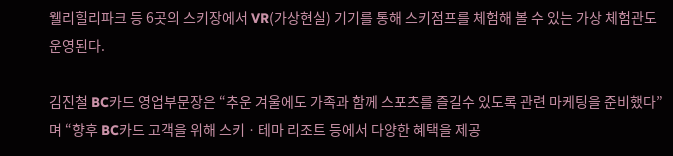웰리힐리파크 등 6곳의 스키장에서 VR(가상현실) 기기를 통해 스키점프를 체험해 볼 수 있는 가상 체험관도 운영된다.

김진철 BC카드 영업부문장은 “추운 겨울에도 가족과 함께 스포츠를 즐길수 있도록 관련 마케팅을 준비했다”며 “향후 BC카드 고객을 위해 스키ㆍ테마 리조트 등에서 다양한 혜택을 제공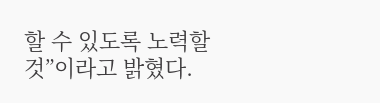할 수 있도록 노력할 것”이라고 밝혔다.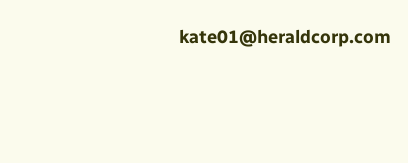kate01@heraldcorp.com